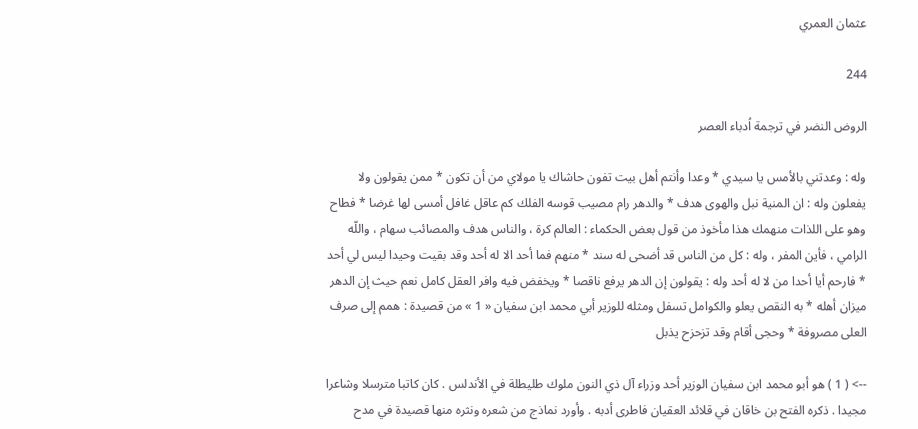عثمان العمري

244

الروض النضر في ترجمة اُدباء العصر

وله : وعدتني بالأمس يا سيدي * وعدا وأنتم أهل بيت تفون حاشاك يا مولاي من أن تكون * ممن يقولون ولا يفعلون وله : ان المنية نبل والهوى هدف * والدهر رام مصيب قوسه الفلك كم عاقل غافل أمسى لها غرضا * فطاح وهو على اللذات منهمك هذا مأخوذ من قول بعض الحكماء : العالم كرة ، والناس هدف والمصائب سهام ، واللّه الرامي ، فأين المفر ، وله : كل من الناس قد أضحى له سند * منهم فما أحد الا له أحد وقد بقيت وحيدا ليس لي أحد * فارحم أيا أحدا من لا له أحد وله : يقولون إن الدهر يرفع ناقصا * ويخفض فيه وافر العقل كامل نعم حيث إن الدهر ميزان أهله * به النقص يعلو والكوامل تسفل ومثله للوزير أبي محمد ابن سفيان « 1 » من قصيدة : همم إلى صرف العلى مصروفة * وحجى أقام وقد تزحزح يذبل

--> ( 1 ) هو أبو محمد ابن سفيان الوزير أحد وزراء آل ذي النون ملوك طليطلة في الأندلس . كان كاتبا مترسلا وشاعرا مجيدا . ذكره الفتح بن خاقان في قلائد العقيان فاطرى أدبه . وأورد نماذج من شعره ونثره منها قصيدة في مدح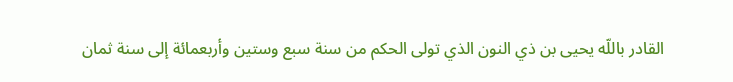القادر باللّه يحيى بن ذي النون الذي تولى الحكم من سنة سبع وستين وأربعمائة إلى سنة ثمان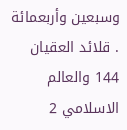وسبعين وأربعمائة . قلائد العقيان 144 والعالم الاسلامي 2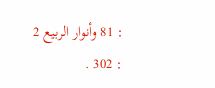: 81 وأنوار الربيع 2 : 302 .